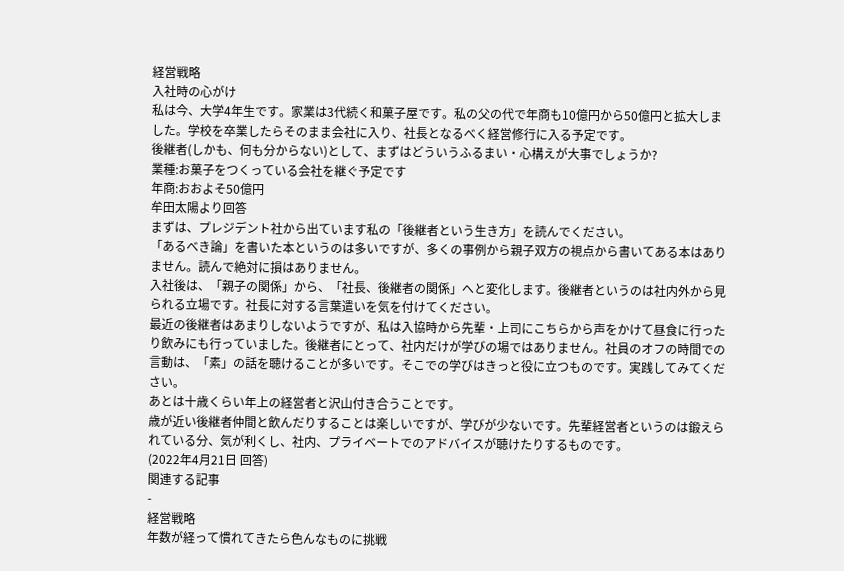経営戦略
入社時の心がけ
私は今、大学4年生です。家業は3代続く和菓子屋です。私の父の代で年商も10億円から50億円と拡大しました。学校を卒業したらそのまま会社に入り、社長となるべく経営修行に入る予定です。
後継者(しかも、何も分からない)として、まずはどういうふるまい・心構えが大事でしょうか?
業種:お菓子をつくっている会社を継ぐ予定です
年商:おおよそ50億円
牟田太陽より回答
まずは、プレジデント社から出ています私の「後継者という生き方」を読んでください。
「あるべき論」を書いた本というのは多いですが、多くの事例から親子双方の視点から書いてある本はありません。読んで絶対に損はありません。
入社後は、「親子の関係」から、「社長、後継者の関係」へと変化します。後継者というのは社内外から見られる立場です。社長に対する言葉遣いを気を付けてください。
最近の後継者はあまりしないようですが、私は入協時から先輩・上司にこちらから声をかけて昼食に行ったり飲みにも行っていました。後継者にとって、社内だけが学びの場ではありません。社員のオフの時間での言動は、「素」の話を聴けることが多いです。そこでの学びはきっと役に立つものです。実践してみてください。
あとは十歳くらい年上の経営者と沢山付き合うことです。
歳が近い後継者仲間と飲んだりすることは楽しいですが、学びが少ないです。先輩経営者というのは鍛えられている分、気が利くし、社内、プライベートでのアドバイスが聴けたりするものです。
(2022年4月21日 回答)
関連する記事
-
経営戦略
年数が経って慣れてきたら色んなものに挑戦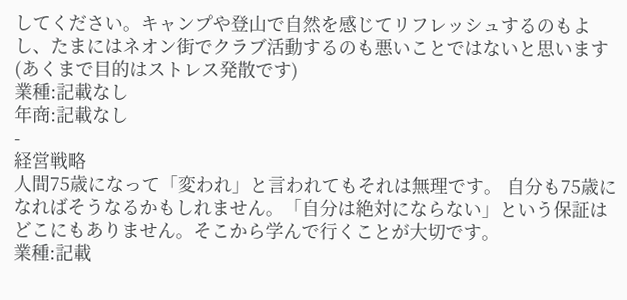してください。キャンプや登山で自然を感じてリフレッシュするのもよし、たまにはネオン街でクラブ活動するのも悪いことではないと思います(あくまで目的はストレス発散です)
業種:記載なし
年商:記載なし
-
経営戦略
人間75歳になって「変われ」と言われてもそれは無理です。 自分も75歳になればそうなるかもしれません。「自分は絶対にならない」という保証はどこにもありません。そこから学んで行くことが大切です。
業種:記載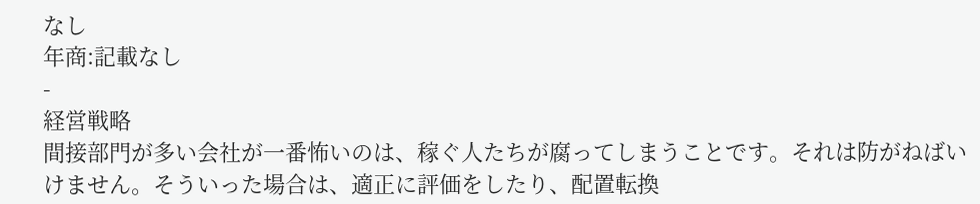なし
年商:記載なし
-
経営戦略
間接部門が多い会社が一番怖いのは、稼ぐ人たちが腐ってしまうことです。それは防がねばいけません。そういった場合は、適正に評価をしたり、配置転換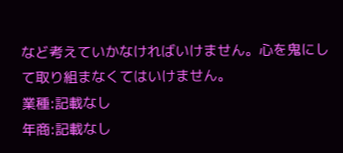など考えていかなければいけません。心を鬼にして取り組まなくてはいけません。
業種:記載なし
年商:記載なし